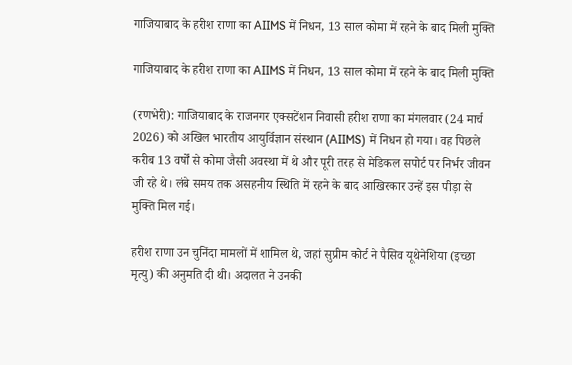गाजियाबाद के हरीश राणा का AIIMS में निधन, 13 साल कोमा में रहने के बाद मिली मुक्ति

गाजियाबाद के हरीश राणा का AIIMS में निधन, 13 साल कोमा में रहने के बाद मिली मुक्ति

(रणभेरी): गाजियाबाद के राजनगर एक्सटेंशन निवासी हरीश राणा का मंगलवार (24 मार्च 2026) को अखिल भारतीय आयुर्विज्ञान संस्थान (AIIMS) में निधन हो गया। वह पिछले करीब 13 वर्षों से कोमा जैसी अवस्था में थे और पूरी तरह से मेडिकल सपोर्ट पर निर्भर जीवन जी रहे थे। लंबे समय तक असहनीय स्थिति में रहने के बाद आखिरकार उन्हें इस पीड़ा से मुक्ति मिल गई।

हरीश राणा उन चुनिंदा मामलों में शामिल थे, जहां सुप्रीम कोर्ट ने पैसिव यूथेनेशिया (इच्छा मृत्यु) की अनुमति दी थी। अदालत ने उनकी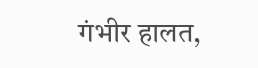गंभीर हालत,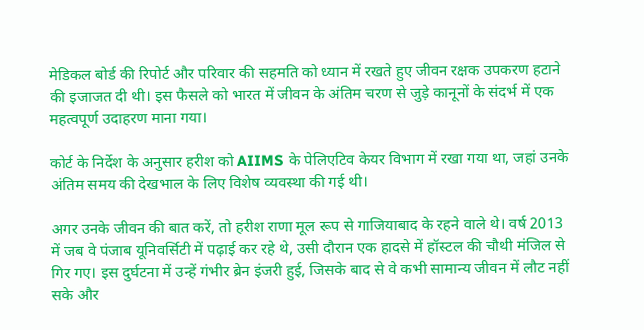मेडिकल बोर्ड की रिपोर्ट और परिवार की सहमति को ध्यान में रखते हुए जीवन रक्षक उपकरण हटाने की इजाजत दी थी। इस फैसले को भारत में जीवन के अंतिम चरण से जुड़े कानूनों के संदर्भ में एक महत्वपूर्ण उदाहरण माना गया।

कोर्ट के निर्देश के अनुसार हरीश को AIIMS के पेलिएटिव केयर विभाग में रखा गया था, जहां उनके अंतिम समय की देखभाल के लिए विशेष व्यवस्था की गई थी।

अगर उनके जीवन की बात करें, तो हरीश राणा मूल रूप से गाजियाबाद के रहने वाले थे। वर्ष 2013 में जब वे पंजाब यूनिवर्सिटी में पढ़ाई कर रहे थे, उसी दौरान एक हादसे में हॉस्टल की चौथी मंजिल से गिर गए। इस दुर्घटना में उन्हें गंभीर ब्रेन इंजरी हुई, जिसके बाद से वे कभी सामान्य जीवन में लौट नहीं सके और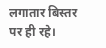लगातार बिस्तर पर ही रहे।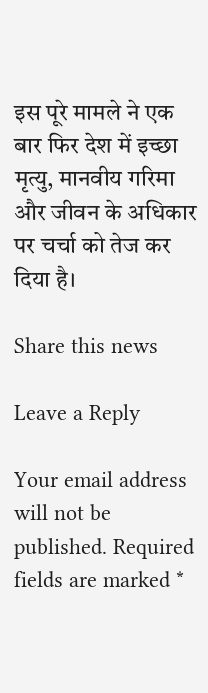इस पूरे मामले ने एक बार फिर देश में इच्छा मृत्यु, मानवीय गरिमा और जीवन के अधिकार पर चर्चा को तेज कर दिया है।

Share this news

Leave a Reply

Your email address will not be published. Required fields are marked *